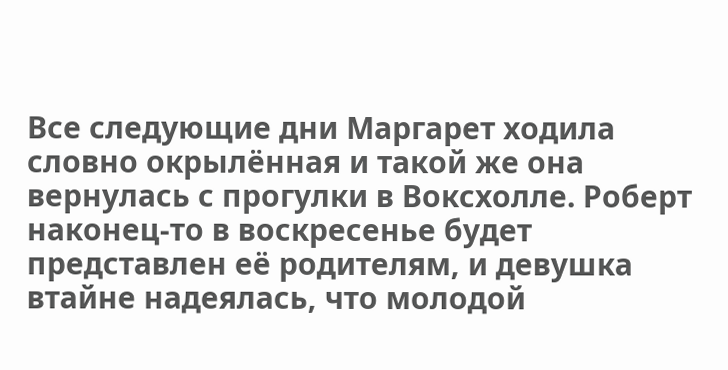Все следующие дни Маргарет ходила словно окрылённая и такой же она вернулась с прогулки в Воксхолле. Роберт наконец-то в воскресенье будет представлен её родителям, и девушка втайне надеялась, что молодой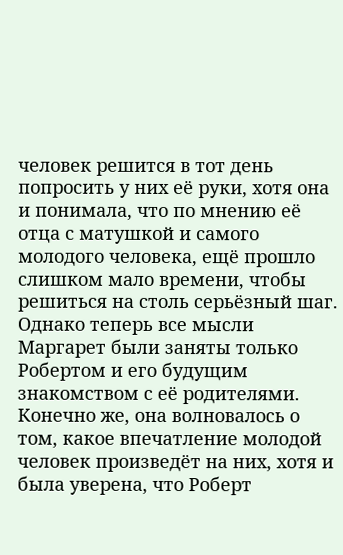человек решится в тот день попросить у них её руки, хотя она и понимала, что по мнению её отца с матушкой и самого молодого человека, ещё прошло слишком мало времени, чтобы решиться на столь серьёзный шаг. Однако теперь все мысли Маргарет были заняты только Робертом и его будущим знакомством с её родителями. Конечно же, она волновалось о том, какое впечатление молодой человек произведёт на них, хотя и была уверена, что Роберт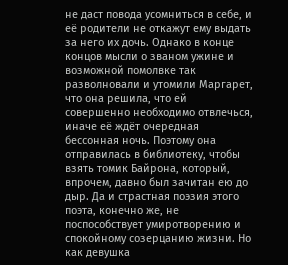не даст повода усомниться в себе, и её родители не откажут ему выдать за него их дочь. Однако в конце концов мысли о званом ужине и возможной помолвке так разволновали и утомили Маргарет, что она решила, что ей совершенно необходимо отвлечься, иначе её ждёт очередная бессонная ночь. Поэтому она отправилась в библиотеку, чтобы взять томик Байрона, который, впрочем, давно был зачитан ею до дыр. Да и страстная поэзия этого поэта, конечно же, не поспособствует умиротворению и спокойному созерцанию жизни. Но как девушка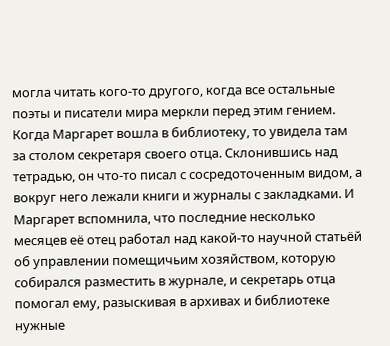могла читать кого-то другого, когда все остальные поэты и писатели мира меркли перед этим гением. Когда Маргарет вошла в библиотеку, то увидела там за столом секретаря своего отца. Склонившись над тетрадью, он что-то писал с сосредоточенным видом, а вокруг него лежали книги и журналы с закладками. И Маргарет вспомнила, что последние несколько месяцев её отец работал над какой-то научной статьёй об управлении помещичьим хозяйством, которую собирался разместить в журнале, и секретарь отца помогал ему, разыскивая в архивах и библиотеке нужные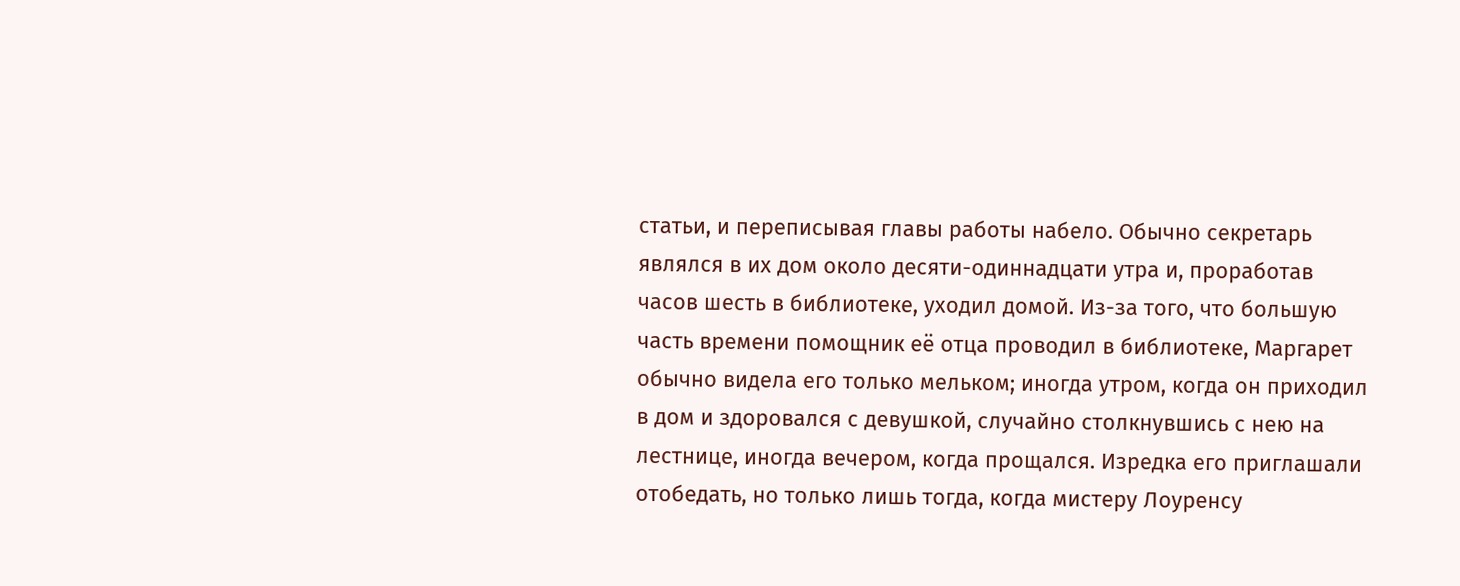статьи, и переписывая главы работы набело. Обычно секретарь являлся в их дом около десяти-одиннадцати утра и, проработав часов шесть в библиотеке, уходил домой. Из-за того, что большую часть времени помощник её отца проводил в библиотеке, Маргарет обычно видела его только мельком; иногда утром, когда он приходил в дом и здоровался с девушкой, случайно столкнувшись с нею на лестнице, иногда вечером, когда прощался. Изредка его приглашали отобедать, но только лишь тогда, когда мистеру Лоуренсу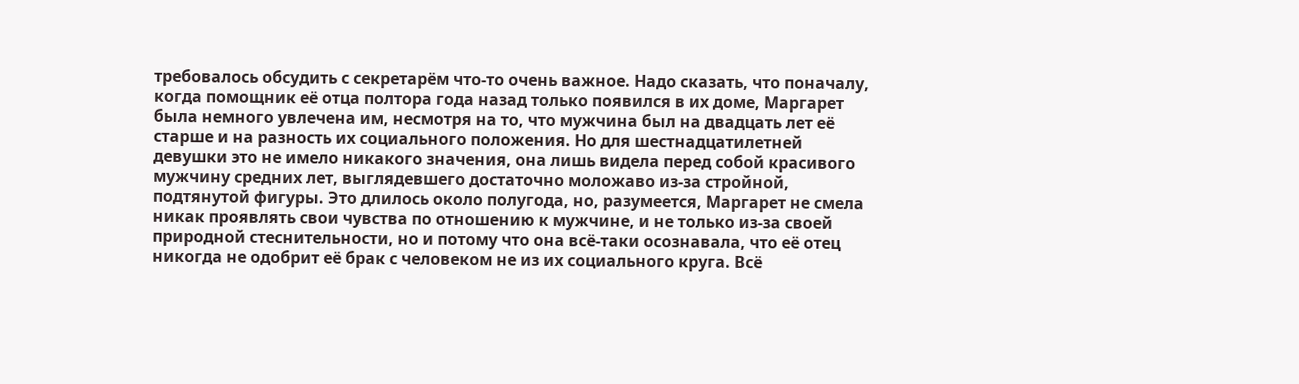требовалось обсудить с секретарём что-то очень важное. Надо сказать, что поначалу, когда помощник её отца полтора года назад только появился в их доме, Маргарет была немного увлечена им, несмотря на то, что мужчина был на двадцать лет её старше и на разность их социального положения. Но для шестнадцатилетней девушки это не имело никакого значения, она лишь видела перед собой красивого мужчину средних лет, выглядевшего достаточно моложаво из-за стройной, подтянутой фигуры. Это длилось около полугода, но, разумеется, Маргарет не смела никак проявлять свои чувства по отношению к мужчине, и не только из-за своей природной стеснительности, но и потому что она всё-таки осознавала, что её отец никогда не одобрит её брак с человеком не из их социального круга. Всё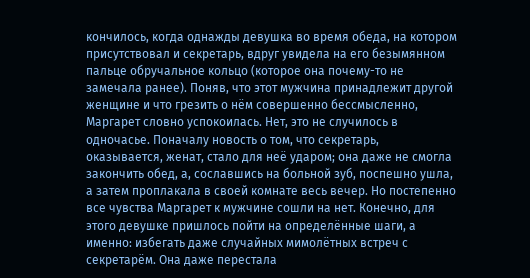кончилось, когда однажды девушка во время обеда, на котором присутствовал и секретарь, вдруг увидела на его безымянном пальце обручальное кольцо (которое она почему-то не замечала ранее). Поняв, что этот мужчина принадлежит другой женщине и что грезить о нём совершенно бессмысленно, Маргарет словно успокоилась. Нет, это не случилось в одночасье. Поначалу новость о том, что секретарь, оказывается, женат, стало для неё ударом; она даже не смогла закончить обед, а, сославшись на больной зуб, поспешно ушла, а затем проплакала в своей комнате весь вечер. Но постепенно все чувства Маргарет к мужчине сошли на нет. Конечно, для этого девушке пришлось пойти на определённые шаги, а именно: избегать даже случайных мимолётных встреч с секретарём. Она даже перестала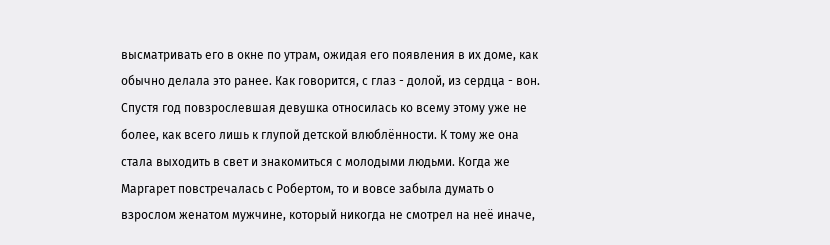высматривать его в окне по утрам, ожидая его появления в их доме, как обычно делала это ранее. Как говорится, с глаз - долой, из сердца - вон. Спустя год повзрослевшая девушка относилась ко всему этому уже не более, как всего лишь к глупой детской влюблённости. К тому же она стала выходить в свет и знакомиться с молодыми людьми. Когда же Маргарет повстречалась с Робертом, то и вовсе забыла думать о взрослом женатом мужчине, который никогда не смотрел на неё иначе,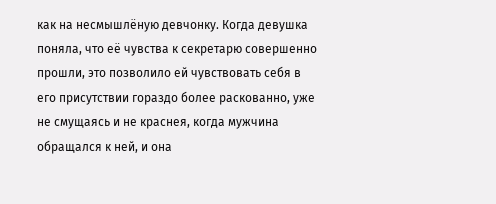как на несмышлёную девчонку. Когда девушка поняла, что её чувства к секретарю совершенно прошли, это позволило ей чувствовать себя в его присутствии гораздо более раскованно, уже не смущаясь и не краснея, когда мужчина обращался к ней, и она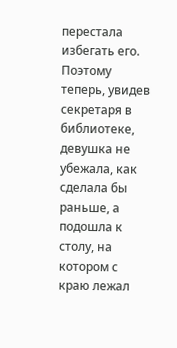перестала избегать его. Поэтому теперь, увидев секретаря в библиотеке, девушка не убежала, как сделала бы раньше, а подошла к столу, на котором с краю лежал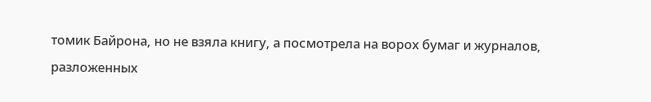томик Байрона, но не взяла книгу, а посмотрела на ворох бумаг и журналов, разложенных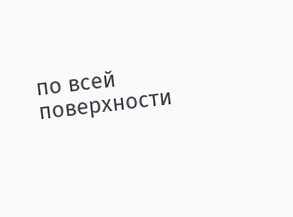по всей поверхности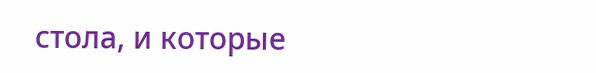стола, и которые